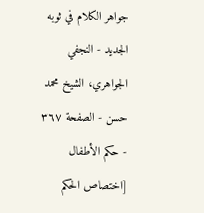جواهر الكلام في ثوبه الجديد - النجفي الجواهري، الشيخ محمد حسن - الصفحة ٣٦٧ - حكم الأطفال
[اختصاص الحكم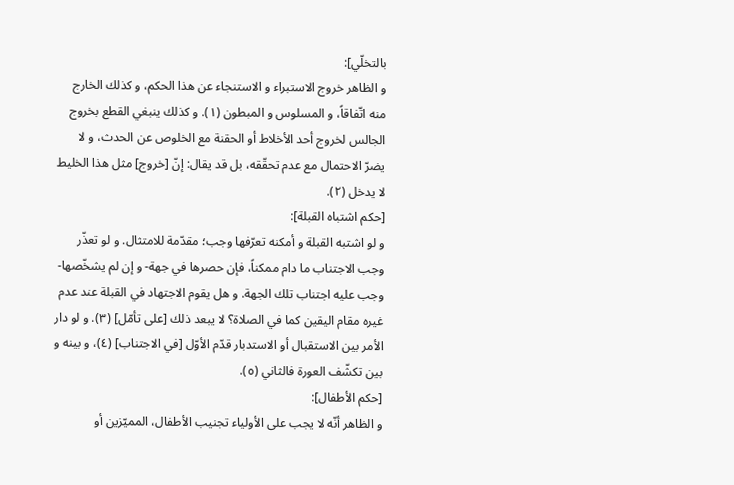بالتخلّي]:
و الظاهر خروج الاستبراء و الاستنجاء عن هذا الحكم، و كذلك الخارج منه اتّفاقاً، و المسلوس و المبطون (١). و كذلك ينبغي القطع بخروج الجالس لخروج أحد الأخلاط أو الحقنة مع الخلوص عن الحدث، و لا يضرّ الاحتمال مع عدم تحقّقه، بل قد يقال: إنّ [خروج] مثل هذا الخليط لا يدخل (٢).
[حكم اشتباه القبلة]:
و لو اشتبه القبلة و أمكنه تعرّفها وجب؛ مقدّمة للامتثال. و لو تعذّر وجب الاجتناب ما دام ممكناً، فإن حصرها في جهة- و إن لم يشخّصها- وجب عليه اجتناب تلك الجهة. و هل يقوم الاجتهاد في القبلة عند عدم غيره مقام اليقين كما في الصلاة؟ لا يبعد ذلك [على تأمّل] (٣). و لو دار الأمر بين الاستقبال أو الاستدبار قدّم الأوّل [في الاجتناب] (٤)، و بينه و بين تكشّف العورة فالثاني (٥).
[حكم الأطفال]:
و الظاهر أنّه لا يجب على الأولياء تجنيب الأطفال، المميّزين أو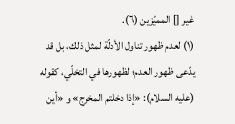غير [] المميّزين (٦).
(١) لعدم ظهور تناول الأدلّة لمثل ذلك، بل قد يدّعى ظهور العدم؛ لظهورها في التخلّي، كقوله (عليه السلام): «إذا دخلتم المخرج» و «أين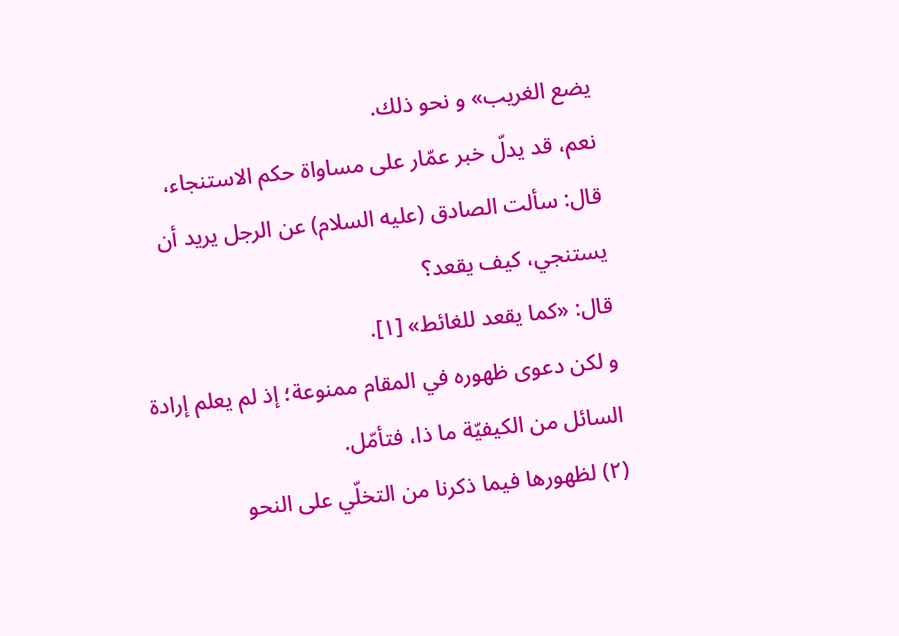يضع الغريب» و نحو ذلك.
نعم، قد يدلّ خبر عمّار على مساواة حكم الاستنجاء، قال: سألت الصادق (عليه السلام) عن الرجل يريد أن يستنجي، كيف يقعد؟
قال: «كما يقعد للغائط» [١].
و لكن دعوى ظهوره في المقام ممنوعة؛ إذ لم يعلم إرادة السائل من الكيفيّة ما ذا، فتأمّل.
(٢) لظهورها فيما ذكرنا من التخلّي على النحو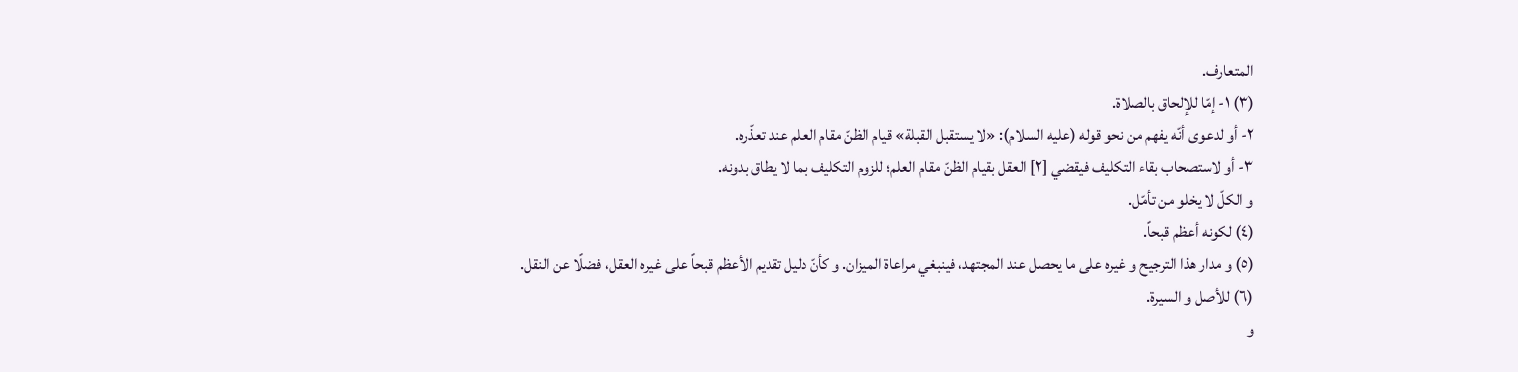المتعارف.
(٣) ١- إمّا للإلحاق بالصلاة.
٢- أو لدعوى أنّه يفهم من نحو قوله (عليه السلام): «لا يستقبل القبلة» قيام الظنّ مقام العلم عند تعذّره.
٣- أو لاستصحاب بقاء التكليف فيقضي [٢] العقل بقيام الظنّ مقام العلم؛ للزوم التكليف بما لا يطاق بدونه.
و الكلّ لا يخلو من تأمّل.
(٤) لكونه أعظم قبحاً.
(٥) و مدار هذا الترجيح و غيره على ما يحصل عند المجتهد، فينبغي مراعاة الميزان. و كأنّ دليل تقديم الأعظم قبحاً على غيره العقل، فضلًا عن النقل.
(٦) للأصل و السيرة.
و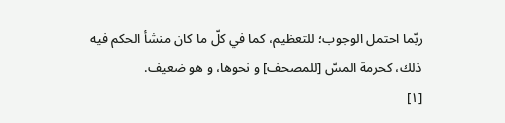ربّما احتمل الوجوب؛ للتعظيم، كما في كلّ ما كان منشأ الحكم فيه ذلك، كحرمة المسّ [للمصحف] و نحوها، و هو ضعيف.
[١]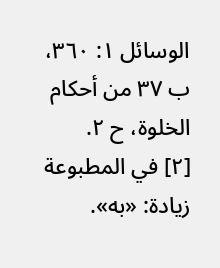الوسائل ١: ٣٦٠، ب ٣٧ من أحكام الخلوة، ح ٢.
[٢] في المطبوعة زيادة: «به».